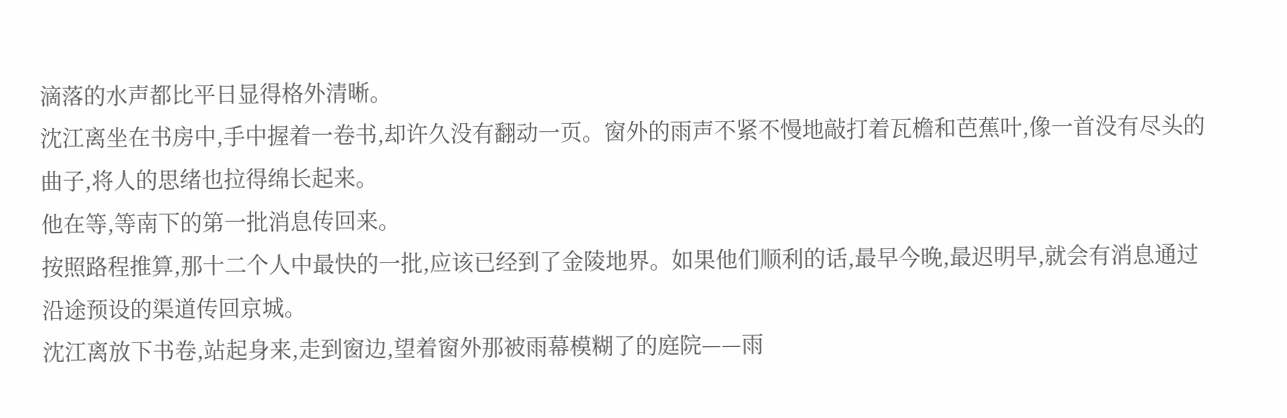滴落的水声都比平日显得格外清晰。
沈江离坐在书房中,手中握着一卷书,却许久没有翻动一页。窗外的雨声不紧不慢地敲打着瓦檐和芭蕉叶,像一首没有尽头的曲子,将人的思绪也拉得绵长起来。
他在等,等南下的第一批消息传回来。
按照路程推算,那十二个人中最快的一批,应该已经到了金陵地界。如果他们顺利的话,最早今晚,最迟明早,就会有消息通过沿途预设的渠道传回京城。
沈江离放下书卷,站起身来,走到窗边,望着窗外那被雨幕模糊了的庭院——雨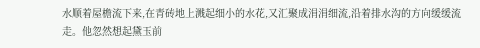水顺着屋檐流下来,在青砖地上溅起细小的水花,又汇聚成涓涓细流,沿着排水沟的方向缓缓流走。他忽然想起黛玉前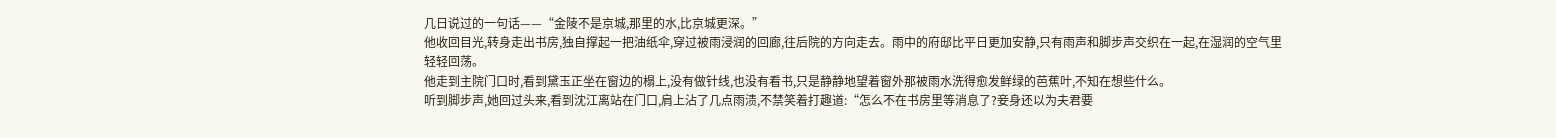几日说过的一句话——“金陵不是京城,那里的水,比京城更深。”
他收回目光,转身走出书房,独自撑起一把油纸伞,穿过被雨浸润的回廊,往后院的方向走去。雨中的府邸比平日更加安静,只有雨声和脚步声交织在一起,在湿润的空气里轻轻回荡。
他走到主院门口时,看到黛玉正坐在窗边的榻上,没有做针线,也没有看书,只是静静地望着窗外那被雨水洗得愈发鲜绿的芭蕉叶,不知在想些什么。
听到脚步声,她回过头来,看到沈江离站在门口,肩上沾了几点雨渍,不禁笑着打趣道:“怎么不在书房里等消息了?妾身还以为夫君要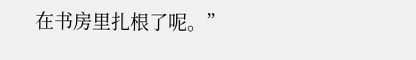在书房里扎根了呢。”